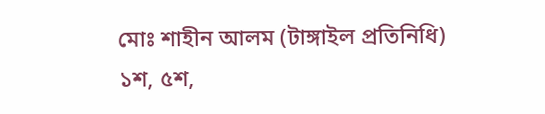মোঃ শাহীন আলম (টাঙ্গাইল প্রতিনিধি)
১শ, ৫শ,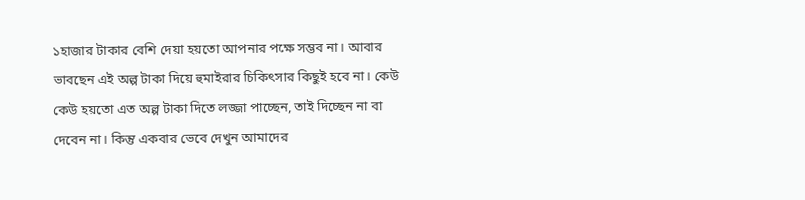১হাজার টাকার বেশি দেয়া হয়তো আপনার পক্ষে সম্ভব না। আবার ভাবছেন এই অল্প টাকা দিয়ে হুমাইরার চিকিৎসার কিছুই হবে না। কেউ কেউ হয়তো এত অল্প টাকা দিতে লজ্জা পাচ্ছেন, তাই দিচ্ছেন না বা দেবেন না। কিন্তু একবার ভেবে দেখুন আমাদের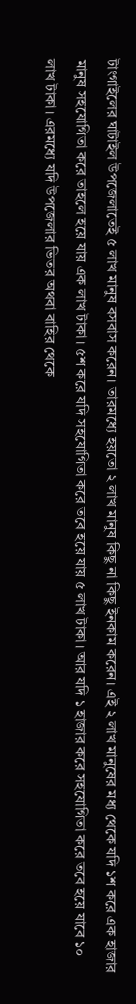টাংগাইলের ঘাটাইল উপজেলাতেই ৫ লাখ মানুষ বসবাস করেন। তারমধ্যে হয়তো ২ লাখ মানুষ কিছু না কিছু ইনকাম করেন। এই ২ লাখ মানুষের মধ্য থেকে যদি ১শ করে এক হাজার মানুষ সহযোগিতা করে তাহলে হয়ে যায় এক লাখ টাকা। ৫শ করে যদি সহযোগিতা করে তবে হয়ে যায় ৫ লাখ টাকা। আর যদি ১ হাজার করে সহযোগিতা করে তবে হয়ে যাবে ১০ লাখ টাকা। এরমধ্যে যদি উপজেলার ভিতর অথবা বাহির থেকে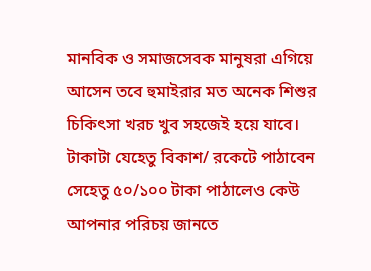মানবিক ও সমাজসেবক মানুষরা এগিয়ে আসেন তবে হুমাইরার মত অনেক শিশুর চিকিৎসা খরচ খুব সহজেই হয়ে যাবে।
টাকাটা যেহেতু বিকাশ/ রকেটে পাঠাবেন সেহেতু ৫০/১০০ টাকা পাঠালেও কেউ আপনার পরিচয় জানতে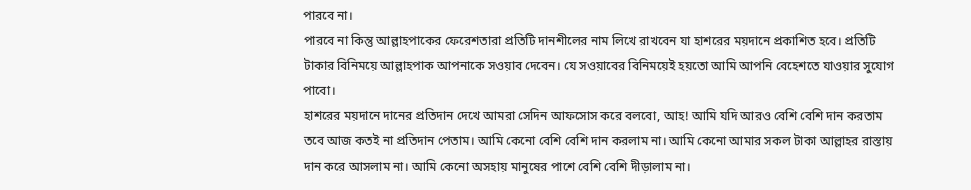পারবে না।
পারবে না কিন্তু আল্লাহপাকের ফেরেশতারা প্রতিটি দানশীলের নাম লিখে রাখবেন যা হাশরের ময়দানে প্রকাশিত হবে। প্রতিটি টাকার বিনিময়ে আল্লাহপাক আপনাকে সওয়াব দেবেন। যে সওয়াবের বিনিময়েই হয়তো আমি আপনি বেহেশতে যাওয়ার সুযোগ পাবো।
হাশরের ময়দানে দানের প্রতিদান দেখে আমরা সেদিন আফসোস করে বলবো, আহ! আমি যদি আরও বেশি বেশি দান করতাম তবে আজ কতই না প্রতিদান পেতাম। আমি কেনো বেশি বেশি দান করলাম না। আমি কেনো আমার সকল টাকা আল্লাহর রাস্তায় দান করে আসলাম না। আমি কেনো অসহায় মানুষের পাশে বেশি বেশি দীড়ালাম না।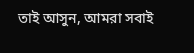তাই আসুন, আমরা সবাই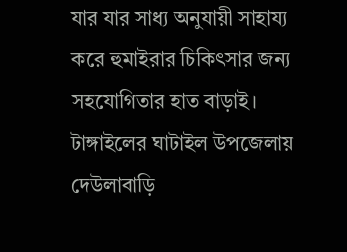যার যার সাধ্য অনুযায়ী সাহায্য করে হুমাইরার চিকিৎসার জন্য সহযোগিতার হাত বাড়াই।
টাঙ্গাইলের ঘাটাইল উপজেলায় দেউলাবাড়ি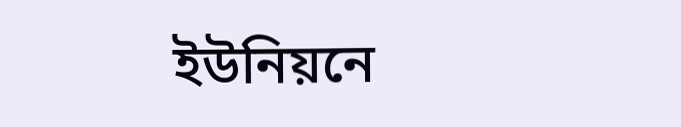ইউনিয়নে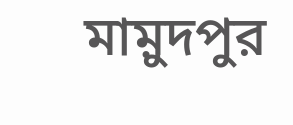মাম়ুদপুর